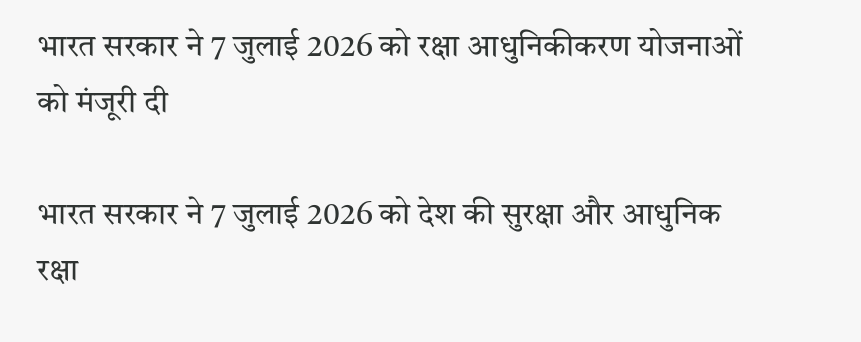भारत सरकार ने 7 जुलाई 2026 को रक्षा आधुनिकीकरण योजनाओं को मंजूरी दी

भारत सरकार ने 7 जुलाई 2026 को देश की सुरक्षा और आधुनिक रक्षा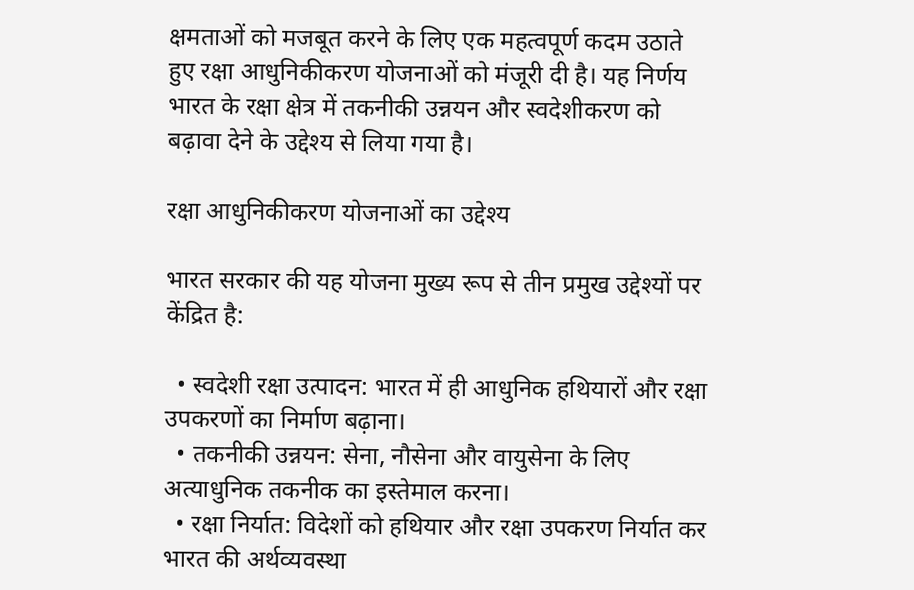क्षमताओं को मजबूत करने के लिए एक महत्वपूर्ण कदम उठाते हुए रक्षा आधुनिकीकरण योजनाओं को मंजूरी दी है। यह निर्णय भारत के रक्षा क्षेत्र में तकनीकी उन्नयन और स्वदेशीकरण को बढ़ावा देने के उद्देश्य से लिया गया है।

रक्षा आधुनिकीकरण योजनाओं का उद्देश्य

भारत सरकार की यह योजना मुख्य रूप से तीन प्रमुख उद्देश्यों पर केंद्रित है:

  • स्वदेशी रक्षा उत्पादन: भारत में ही आधुनिक हथियारों और रक्षा उपकरणों का निर्माण बढ़ाना।
  • तकनीकी उन्नयन: सेना, नौसेना और वायुसेना के लिए अत्याधुनिक तकनीक का इस्तेमाल करना।
  • रक्षा निर्यात: विदेशों को हथियार और रक्षा उपकरण निर्यात कर भारत की अर्थव्यवस्था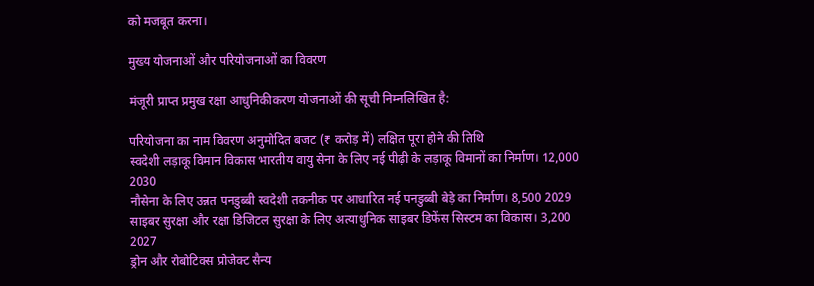को मजबूत करना।

मुख्य योजनाओं और परियोजनाओं का विवरण

मंजूरी प्राप्त प्रमुख रक्षा आधुनिकीकरण योजनाओं की सूची निम्नलिखित है:

परियोजना का नाम विवरण अनुमोदित बजट (₹ करोड़ में) लक्षित पूरा होने की तिथि
स्वदेशी लड़ाकू विमान विकास भारतीय वायु सेना के लिए नई पीढ़ी के लड़ाकू विमानों का निर्माण। 12,000 2030
नौसेना के लिए उन्नत पनडुब्बी स्वदेशी तकनीक पर आधारित नई पनडुब्बी बेड़े का निर्माण। 8,500 2029
साइबर सुरक्षा और रक्षा डिजिटल सुरक्षा के लिए अत्याधुनिक साइबर डिफेंस सिस्टम का विकास। 3,200 2027
ड्रोन और रोबोटिक्स प्रोजेक्ट सैन्य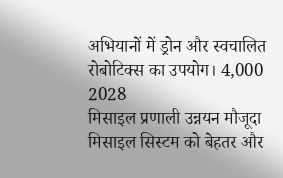अभियानों में ड्रोन और स्वचालित रोबोटिक्स का उपयोग। 4,000 2028
मिसाइल प्रणाली उन्नयन मौजूदा मिसाइल सिस्टम को बेहतर और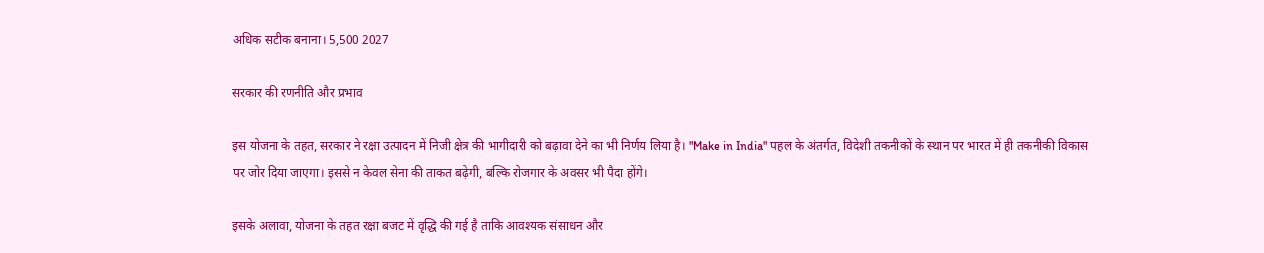अधिक सटीक बनाना। 5,500 2027

सरकार की रणनीति और प्रभाव

इस योजना के तहत, सरकार ने रक्षा उत्पादन में निजी क्षेत्र की भागीदारी को बढ़ावा देने का भी निर्णय लिया है। "Make in India" पहल के अंतर्गत, विदेशी तकनीकों के स्थान पर भारत में ही तकनीकी विकास पर जोर दिया जाएगा। इससे न केवल सेना की ताकत बढ़ेगी, बल्कि रोजगार के अवसर भी पैदा होंगे।

इसके अलावा, योजना के तहत रक्षा बजट में वृद्धि की गई है ताकि आवश्यक संसाधन और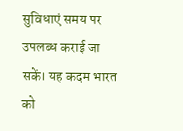सुविधाएं समय पर उपलब्ध कराई जा सकें। यह कदम भारत को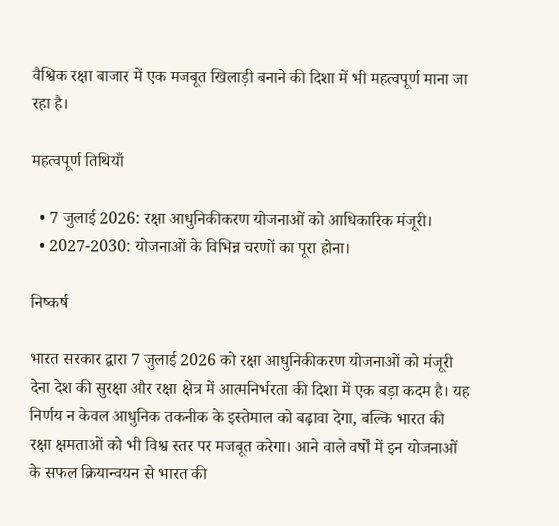वैश्विक रक्षा बाजार में एक मजबूत खिलाड़ी बनाने की दिशा में भी महत्वपूर्ण माना जा रहा है।

महत्वपूर्ण तिथियाँ

  • 7 जुलाई 2026: रक्षा आधुनिकीकरण योजनाओं को आधिकारिक मंजूरी।
  • 2027-2030: योजनाओं के विभिन्न चरणों का पूरा होना।

निष्कर्ष

भारत सरकार द्वारा 7 जुलाई 2026 को रक्षा आधुनिकीकरण योजनाओं को मंजूरी देना देश की सुरक्षा और रक्षा क्षेत्र में आत्मनिर्भरता की दिशा में एक बड़ा कदम है। यह निर्णय न केवल आधुनिक तकनीक के इस्तेमाल को बढ़ावा देगा, बल्कि भारत की रक्षा क्षमताओं को भी विश्व स्तर पर मजबूत करेगा। आने वाले वर्षों में इन योजनाओं के सफल क्रियान्वयन से भारत की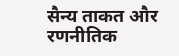सैन्य ताकत और रणनीतिक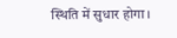स्थिति में सुधार होगा।